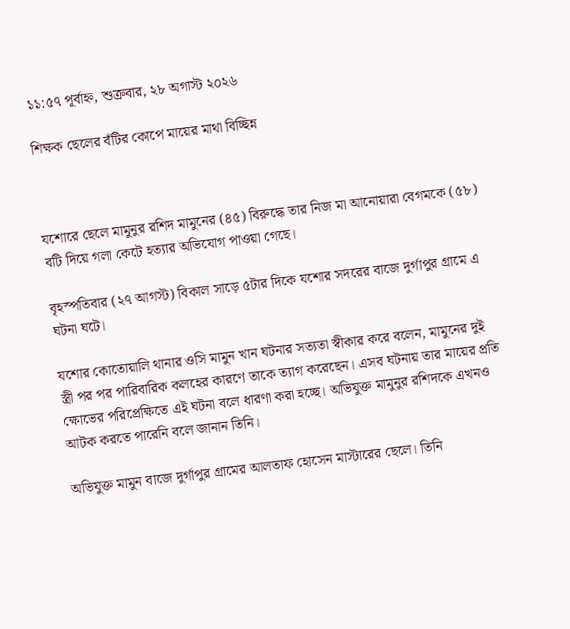১১:৫৭ পূর্বাহ্ন, শুক্রবার, ২৮ অগাস্ট ২০২৬

শিক্ষক ছেলের বঁটির কোপে মায়ের মাথা বিচ্ছিন্ন



যশোরে ছেলে মামুনুর রশিদ মামুনের (৪৫) বিরুদ্ধে তার নিজ মা আনোয়ারা বেগমকে (৫৮) বটি দিয়ে গলা কেটে হত্যার অভিযোগ পাওয়া গেছে।

বৃহস্পতিবার (২৭ আগস্ট) বিকাল সাড়ে ৫টার দিকে যশোর সদরের বাজে দুর্গাপুর গ্রামে এ ঘটনা ঘটে।

যশোর কোতোয়ালি থানার ওসি মামুন খান ঘটনার সত্যতা স্বীকার করে বলেন, মামুনের দুই স্ত্রী পর পর পারিবারিক কলহের কারণে তাকে ত্যাগ করেছেন। এসব ঘটনায় তার মায়ের প্রতি ক্ষোভের পরিপ্রেক্ষিতে এই ঘটনা বলে ধারণা করা হচ্ছে। অভিযুক্ত মামুনুর রশিদকে এখনও আটক করতে পারেনি বলে জানান তিনি।

অভিযুক্ত মামুন বাজে দুর্গাপুর গ্রামের আলতাফ হোসেন মাস্টারের ছেলে। তিনি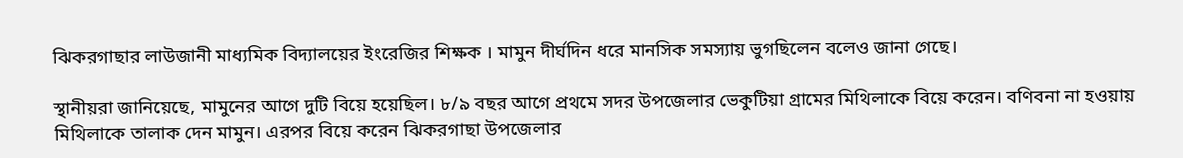ঝিকরগাছার লাউজানী মাধ্যমিক বিদ্যালয়ের ইংরেজির শিক্ষক । মামুন দীর্ঘদিন ধরে মানসিক সমস্যায় ভুগছিলেন বলেও জানা গেছে।

স্থানীয়রা জানিয়েছে, মামুনের আগে দুটি বিয়ে হয়েছিল। ৮/৯ বছর আগে প্রথমে সদর উপজেলার ভেকুটিয়া গ্রামের মিথিলাকে বিয়ে করেন। বণিবনা না হওয়ায় মিথিলাকে তালাক দেন মামুন। এরপর বিয়ে করেন ঝিকরগাছা উপজেলার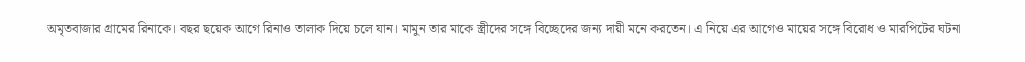অমৃতবাজার গ্রামের রিনাকে। বছর ছয়েক আগে রিনাও তালাক দিয়ে চলে যান। মামুন তার মাকে স্ত্রীদের সঙ্গে বিচ্ছেদের জন্য দায়ী মনে করতেন। এ নিয়ে এর আগেও মায়ের সঙ্গে বিরোধ ও মারপিটের ঘটনা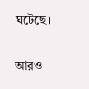ঘটেছে।

আরও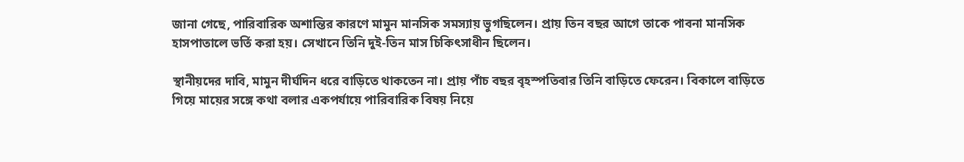জানা গেছে, পারিবারিক অশান্তির কারণে মামুন মানসিক সমস্যায় ভুগছিলেন। প্রায় তিন বছর আগে তাকে পাবনা মানসিক হাসপাতালে ভর্তি করা হয়। সেখানে তিনি দুই-তিন মাস চিকিৎসাধীন ছিলেন।

স্থানীয়দের দাবি, মামুন দীর্ঘদিন ধরে বাড়িতে থাকতেন না। প্রায় পাঁচ বছর বৃহস্পতিবার তিনি বাড়িতে ফেরেন। বিকালে বাড়িতে গিয়ে মায়ের সঙ্গে কথা বলার একপর্যায়ে পারিবারিক বিষয় নিয়ে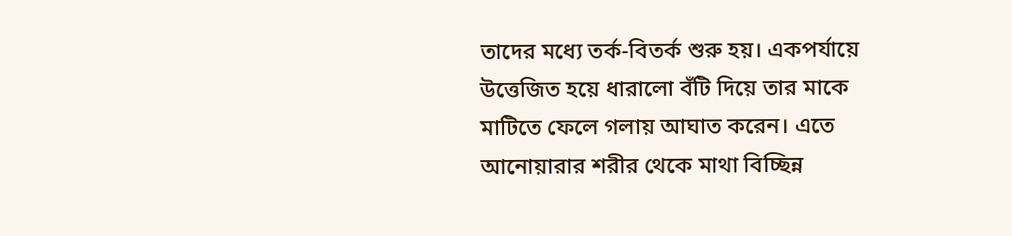তাদের মধ্যে তর্ক-বিতর্ক শুরু হয়। একপর্যায়ে উত্তেজিত হয়ে ধারালো বঁটি দিয়ে তার মাকে মাটিতে ফেলে গলায় আঘাত করেন। এতে আনোয়ারার শরীর থেকে মাথা বিচ্ছিন্ন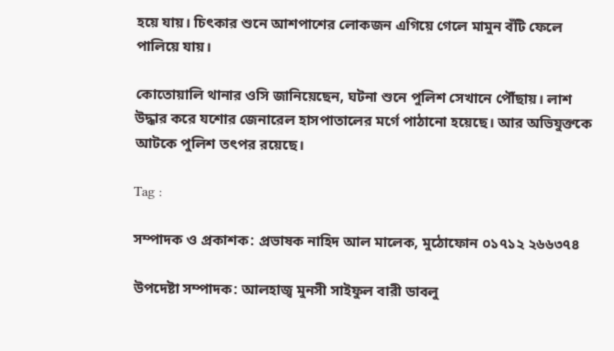হয়ে যায়। চিৎকার শুনে আশপাশের লোকজন এগিয়ে গেলে মামুন বঁটি ফেলে পালিয়ে যায়।

কোতোয়ালি থানার ওসি জানিয়েছেন, ঘটনা শুনে পুলিশ সেখানে পৌঁছায়। লাশ উদ্ধার করে যশোর জেনারেল হাসপাতালের মর্গে পাঠানো হয়েছে। আর অভিযুক্তকে আটকে পুলিশ তৎপর রয়েছে।

Tag :

সম্পাদক ও প্রকাশক: প্রভাষক নাহিদ আল মালেক, মুঠোফোন ০১৭১২ ২৬৬৩৭৪

উপদেষ্টা সম্পাদক: আলহাজ্ব মুনসী সাইফুল বারী ডাবলু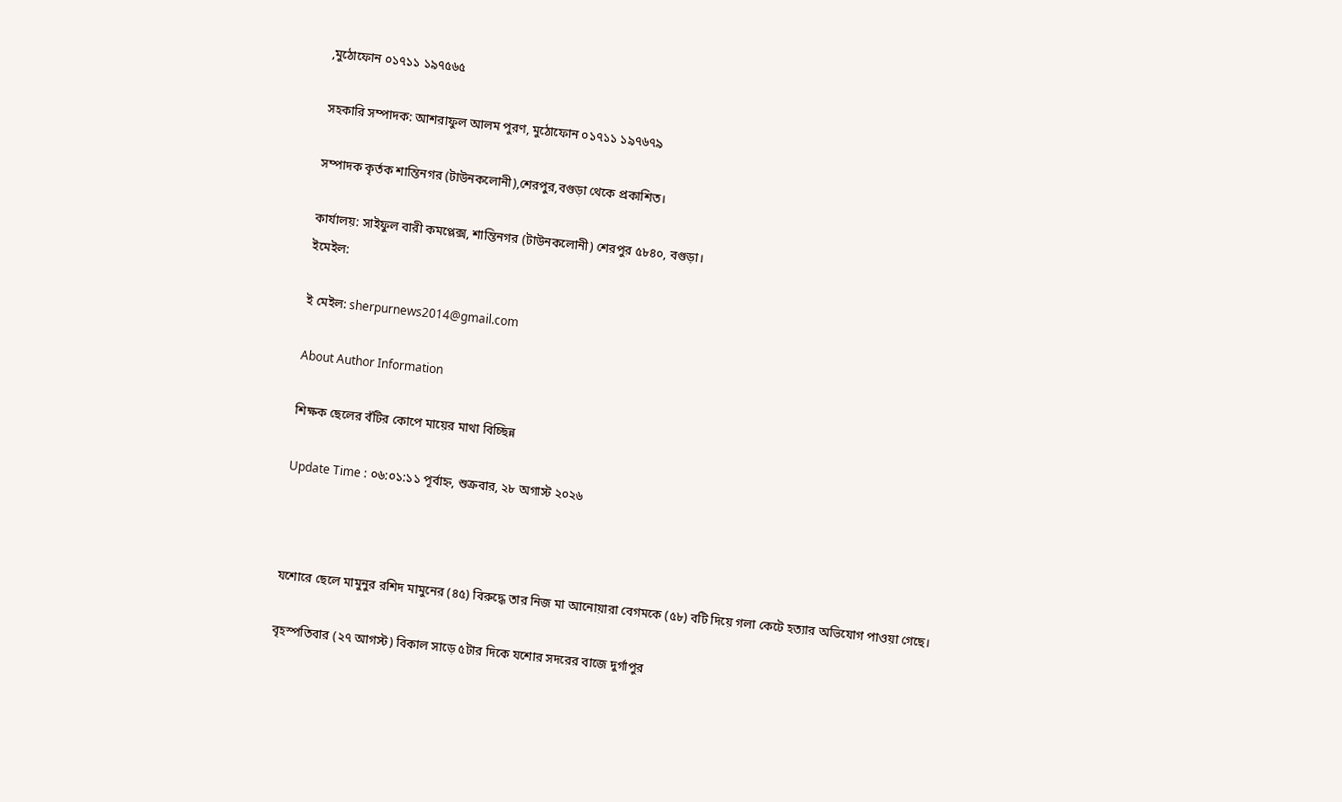,মুঠোফোন ০১৭১১ ১৯৭৫৬৫

সহকারি সম্পাদক: আশরাফুল আলম পুরণ, মুঠোফোন ০১৭১১ ১৯৭৬৭৯

সম্পাদক কৃর্তক শান্তিনগর (টাউনকলোনী),শেরপুর,বগুড়া থেকে প্রকাশিত।

কার্যালয়: সাইফুল বারী কমপ্লেক্স, শান্তিনগর (টাউনকলোনী) শেরপুর ৫৮৪০, বগুড়া।
ইমেইল:

ই মেইল: sherpurnews2014@gmail.com

About Author Information

শিক্ষক ছেলের বঁটির কোপে মায়ের মাথা বিচ্ছিন্ন

Update Time : ০৬:০১:১১ পূর্বাহ্ন, শুক্রবার, ২৮ অগাস্ট ২০২৬



যশোরে ছেলে মামুনুর রশিদ মামুনের (৪৫) বিরুদ্ধে তার নিজ মা আনোয়ারা বেগমকে (৫৮) বটি দিয়ে গলা কেটে হত্যার অভিযোগ পাওয়া গেছে।

বৃহস্পতিবার (২৭ আগস্ট) বিকাল সাড়ে ৫টার দিকে যশোর সদরের বাজে দুর্গাপুর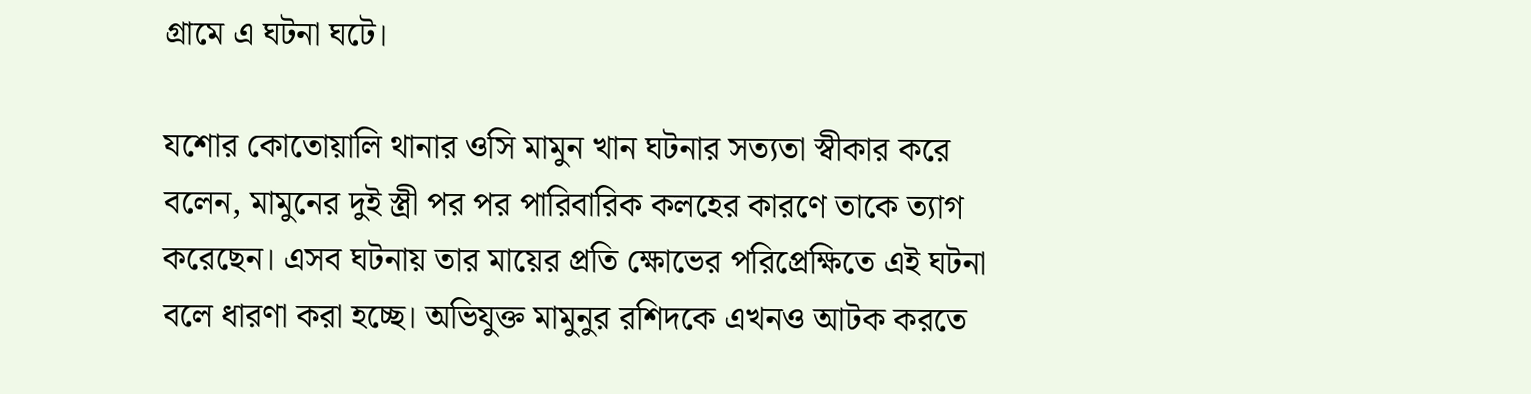গ্রামে এ ঘটনা ঘটে।

যশোর কোতোয়ালি থানার ওসি মামুন খান ঘটনার সত্যতা স্বীকার করে বলেন, মামুনের দুই স্ত্রী পর পর পারিবারিক কলহের কারণে তাকে ত্যাগ করেছেন। এসব ঘটনায় তার মায়ের প্রতি ক্ষোভের পরিপ্রেক্ষিতে এই ঘটনা বলে ধারণা করা হচ্ছে। অভিযুক্ত মামুনুর রশিদকে এখনও আটক করতে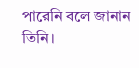পারেনি বলে জানান তিনি।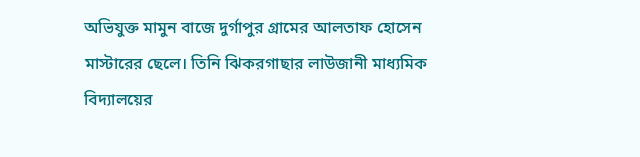অভিযুক্ত মামুন বাজে দুর্গাপুর গ্রামের আলতাফ হোসেন মাস্টারের ছেলে। তিনি ঝিকরগাছার লাউজানী মাধ্যমিক বিদ্যালয়ের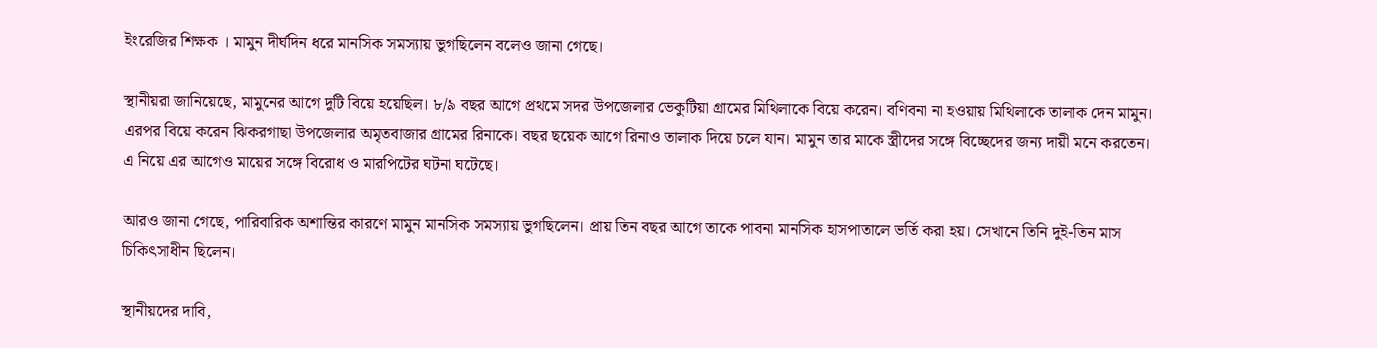ইংরেজির শিক্ষক । মামুন দীর্ঘদিন ধরে মানসিক সমস্যায় ভুগছিলেন বলেও জানা গেছে।

স্থানীয়রা জানিয়েছে, মামুনের আগে দুটি বিয়ে হয়েছিল। ৮/৯ বছর আগে প্রথমে সদর উপজেলার ভেকুটিয়া গ্রামের মিথিলাকে বিয়ে করেন। বণিবনা না হওয়ায় মিথিলাকে তালাক দেন মামুন। এরপর বিয়ে করেন ঝিকরগাছা উপজেলার অমৃতবাজার গ্রামের রিনাকে। বছর ছয়েক আগে রিনাও তালাক দিয়ে চলে যান। মামুন তার মাকে স্ত্রীদের সঙ্গে বিচ্ছেদের জন্য দায়ী মনে করতেন। এ নিয়ে এর আগেও মায়ের সঙ্গে বিরোধ ও মারপিটের ঘটনা ঘটেছে।

আরও জানা গেছে, পারিবারিক অশান্তির কারণে মামুন মানসিক সমস্যায় ভুগছিলেন। প্রায় তিন বছর আগে তাকে পাবনা মানসিক হাসপাতালে ভর্তি করা হয়। সেখানে তিনি দুই-তিন মাস চিকিৎসাধীন ছিলেন।

স্থানীয়দের দাবি,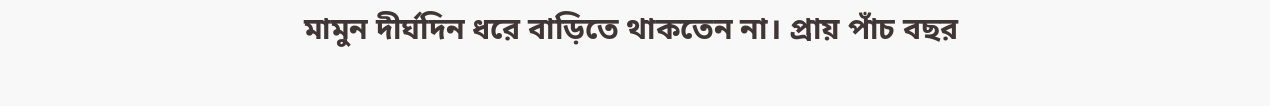মামুন দীর্ঘদিন ধরে বাড়িতে থাকতেন না। প্রায় পাঁচ বছর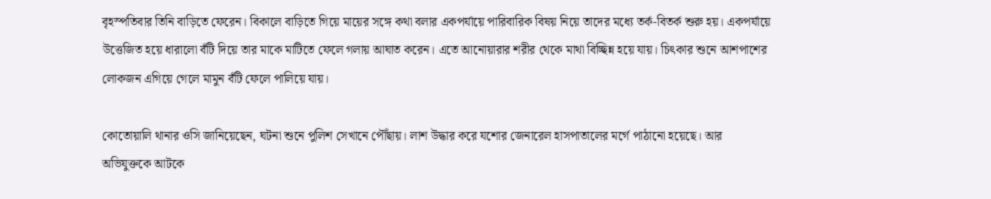বৃহস্পতিবার তিনি বাড়িতে ফেরেন। বিকালে বাড়িতে গিয়ে মায়ের সঙ্গে কথা বলার একপর্যায়ে পারিবারিক বিষয় নিয়ে তাদের মধ্যে তর্ক-বিতর্ক শুরু হয়। একপর্যায়ে উত্তেজিত হয়ে ধারালো বঁটি দিয়ে তার মাকে মাটিতে ফেলে গলায় আঘাত করেন। এতে আনোয়ারার শরীর থেকে মাথা বিচ্ছিন্ন হয়ে যায়। চিৎকার শুনে আশপাশের লোকজন এগিয়ে গেলে মামুন বঁটি ফেলে পালিয়ে যায়।

কোতোয়ালি থানার ওসি জানিয়েছেন, ঘটনা শুনে পুলিশ সেখানে পৌঁছায়। লাশ উদ্ধার করে যশোর জেনারেল হাসপাতালের মর্গে পাঠানো হয়েছে। আর অভিযুক্তকে আটকে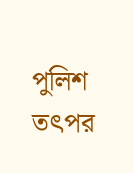পুলিশ তৎপর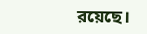রয়েছে।